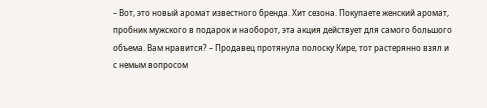– Вот, это новый аромат известного бренда. Хит сезона. Покупаете женский аромат, пробник мужского в подарок и наоборот, эта акция действует для самого большого объема. Вам нравится? – Продавец протянула полоску Кире, тот растерянно взял и с немым вопросом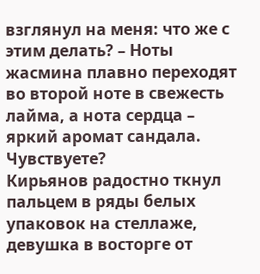взглянул на меня: что же с этим делать? – Ноты жасмина плавно переходят во второй ноте в свежесть лайма, а нота сердца – яркий аромат сандала. Чувствуете?
Кирьянов радостно ткнул пальцем в ряды белых упаковок на стеллаже, девушка в восторге от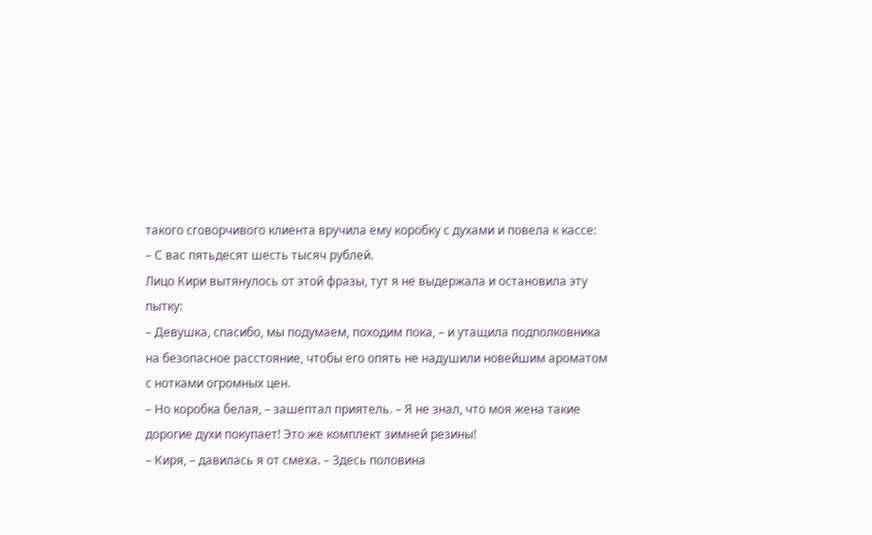такого сговорчивого клиента вручила ему коробку с духами и повела к кассе:
– С вас пятьдесят шесть тысяч рублей.
Лицо Кири вытянулось от этой фразы, тут я не выдержала и остановила эту пытку:
– Девушка, спасибо, мы подумаем, походим пока, – и утащила подполковника на безопасное расстояние, чтобы его опять не надушили новейшим ароматом с нотками огромных цен.
– Но коробка белая, – зашептал приятель. – Я не знал, что моя жена такие дорогие духи покупает! Это же комплект зимней резины!
– Киря, – давилась я от смеха. – Здесь половина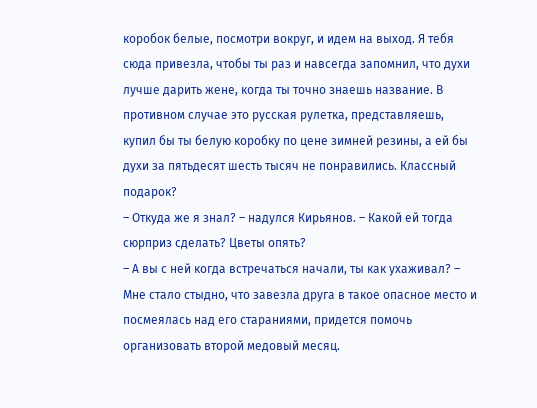коробок белые, посмотри вокруг, и идем на выход. Я тебя сюда привезла, чтобы ты раз и навсегда запомнил, что духи лучше дарить жене, когда ты точно знаешь название. В противном случае это русская рулетка, представляешь, купил бы ты белую коробку по цене зимней резины, а ей бы духи за пятьдесят шесть тысяч не понравились. Классный подарок?
– Откуда же я знал? – надулся Кирьянов. – Какой ей тогда сюрприз сделать? Цветы опять?
– А вы с ней когда встречаться начали, ты как ухаживал? – Мне стало стыдно, что завезла друга в такое опасное место и посмеялась над его стараниями, придется помочь организовать второй медовый месяц.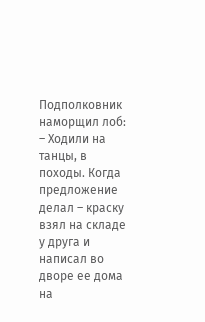Подполковник наморщил лоб:
– Ходили на танцы, в походы. Когда предложение делал – краску взял на складе у друга и написал во дворе ее дома на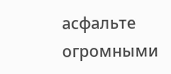асфальте огромными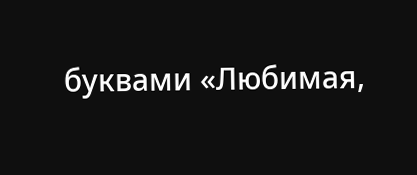буквами «Любимая,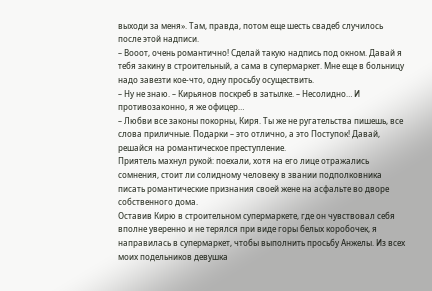выходи за меня». Там, правда, потом еще шесть свадеб случилось после этой надписи.
– Вооот, очень романтично! Сделай такую надпись под окном. Давай я тебя закину в строительный, а сама в супермаркет. Мне еще в больницу надо завезти кое-что, одну просьбу осуществить.
– Ну не знаю. – Кирьянов поскреб в затылке. – Несолидно… И противозаконно, я же офицер…
– Любви все законы покорны, Киря. Ты же не ругательства пишешь, все слова приличные. Подарки – это отлично, а это Поступок! Давай, решайся на романтическое преступление.
Приятель махнул рукой: поехали, хотя на его лице отражались сомнения, стоит ли солидному человеку в звании подполковника писать романтические признания своей жене на асфальте во дворе собственного дома.
Оставив Кирю в строительном супермаркете, где он чувствовал себя вполне уверенно и не терялся при виде горы белых коробочек, я направилась в супермаркет, чтобы выполнить просьбу Анжелы. Из всех моих подельников девушка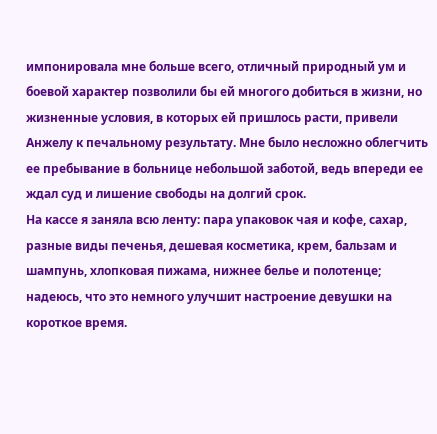импонировала мне больше всего, отличный природный ум и боевой характер позволили бы ей многого добиться в жизни, но жизненные условия, в которых ей пришлось расти, привели Анжелу к печальному результату. Мне было несложно облегчить ее пребывание в больнице небольшой заботой, ведь впереди ее ждал суд и лишение свободы на долгий срок.
На кассе я заняла всю ленту: пара упаковок чая и кофе, сахар, разные виды печенья, дешевая косметика, крем, бальзам и шампунь, хлопковая пижама, нижнее белье и полотенце; надеюсь, что это немного улучшит настроение девушки на короткое время.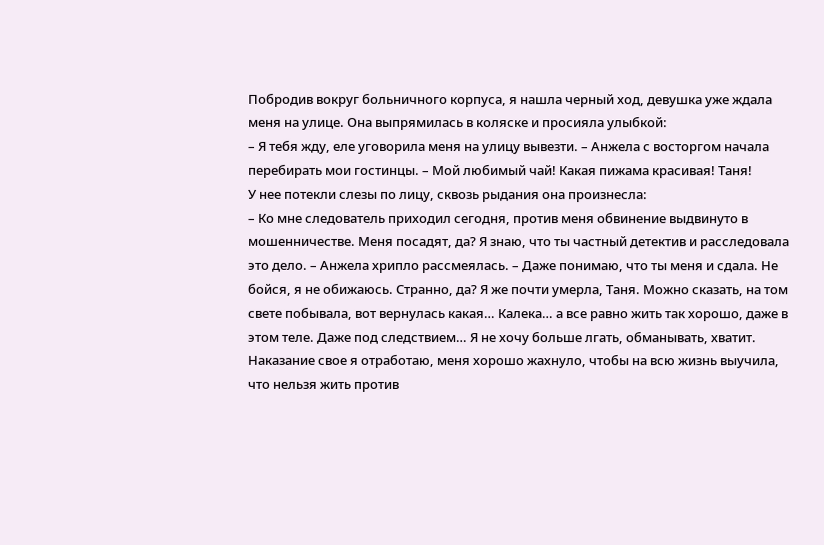Побродив вокруг больничного корпуса, я нашла черный ход, девушка уже ждала меня на улице. Она выпрямилась в коляске и просияла улыбкой:
– Я тебя жду, еле уговорила меня на улицу вывезти. – Анжела с восторгом начала перебирать мои гостинцы. – Мой любимый чай! Какая пижама красивая! Таня!
У нее потекли слезы по лицу, сквозь рыдания она произнесла:
– Ко мне следователь приходил сегодня, против меня обвинение выдвинуто в мошенничестве. Меня посадят, да? Я знаю, что ты частный детектив и расследовала это дело. – Анжела хрипло рассмеялась. – Даже понимаю, что ты меня и сдала. Не бойся, я не обижаюсь. Странно, да? Я же почти умерла, Таня. Можно сказать, на том свете побывала, вот вернулась какая… Калека… а все равно жить так хорошо, даже в этом теле. Даже под следствием… Я не хочу больше лгать, обманывать, хватит. Наказание свое я отработаю, меня хорошо жахнуло, чтобы на всю жизнь выучила, что нельзя жить против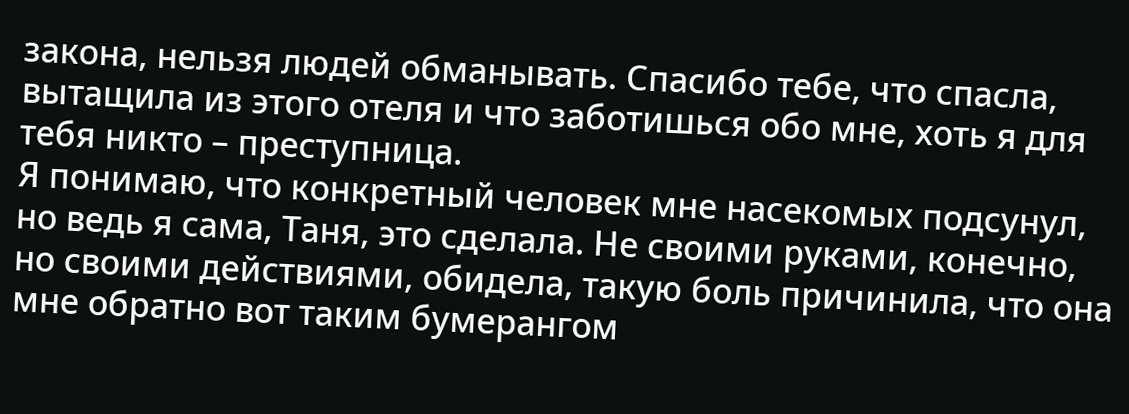закона, нельзя людей обманывать. Спасибо тебе, что спасла, вытащила из этого отеля и что заботишься обо мне, хоть я для тебя никто – преступница.
Я понимаю, что конкретный человек мне насекомых подсунул, но ведь я сама, Таня, это сделала. Не своими руками, конечно, но своими действиями, обидела, такую боль причинила, что она мне обратно вот таким бумерангом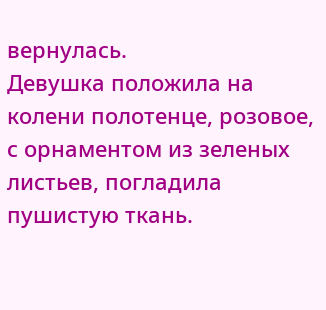вернулась.
Девушка положила на колени полотенце, розовое, с орнаментом из зеленых листьев, погладила пушистую ткань.